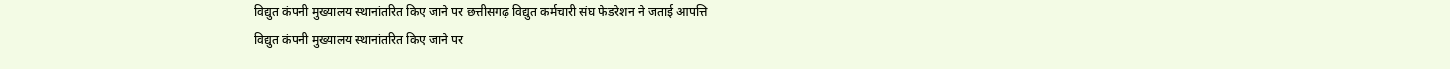विद्युत कंपनी मुख्यालय स्थानांतरित किए जाने पर छत्तीसगढ़ विद्युत कर्मचारी संघ फेडरेशन ने जताई आपत्ति
विद्युत कंपनी मुख्यालय स्थानांतरित किए जाने पर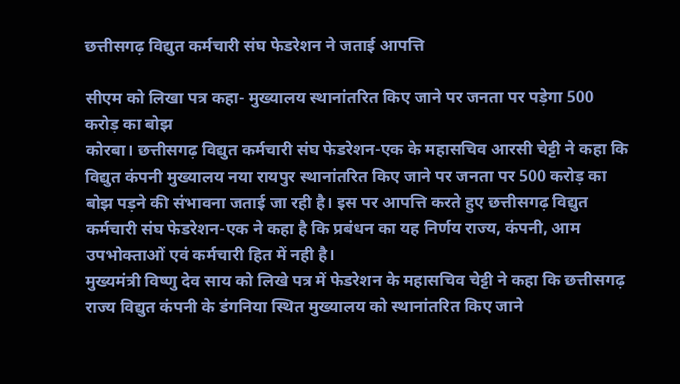छत्तीसगढ़ विद्युत कर्मचारी संघ फेडरेशन ने जताई आपत्ति

सीएम को लिखा पत्र कहा- मुख्यालय स्थानांतरित किए जाने पर जनता पर पड़ेगा 500 करोड़ का बोझ
कोरबा। छत्तीसगढ़ विद्युत कर्मचारी संघ फेडरेशन-एक के महासचिव आरसी चेट्टी ने कहा कि विद्युत कंपनी मुख्यालय नया रायपुर स्थानांतरित किए जाने पर जनता पर 500 करोड़ का बोझ पड़ने की संभावना जताई जा रही है। इस पर आपत्ति करते हुए छत्तीसगढ़ विद्युत कर्मचारी संघ फेडरेशन-एक ने कहा है कि प्रबंधन का यह निर्णय राज्य, कंपनी, आम उपभोक्ताओं एवं कर्मचारी हित में नही है।
मुख्यमंत्री विष्णु देव साय को लिखे पत्र में फेडरेशन के महासचिव चेट्टी ने कहा कि छत्तीसगढ़ राज्य विद्युत कंपनी के डंगनिया स्थित मुख्यालय को स्थानांतरित किए जाने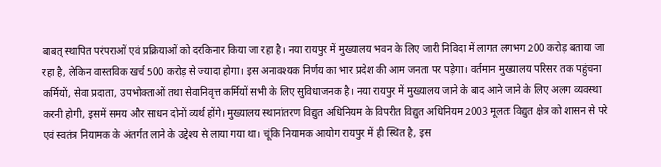बाबत् स्थापित परंपराओं एवं प्रक्रियाओं को दरकिनार किया जा रहा है। नया रायपुर में मुख्यालय भवन के लिए जारी निविदा में लागत लगभग 200 करोड़ बताया जा रहा है, लेकिन वास्तविक खर्च 500 करोड़ से ज्यादा होगा। इस अनावश्यक निर्णय का भार प्रदेश की आम जनता पर पड़ेगा। वर्तमान मुख्यालय परिसर तक पहुंचना कर्मियों, सेवा प्रदाता, उपभोक्ताओं तथा सेवानिवृत्त कर्मियों सभी के लिए सुविधाजनक है। नया रायपुर में मुख्यालय जाने के बाद आने जाने के लिए अलग व्यवस्था करनी होगी, इसमें समय और साधन दोनों व्यर्थ होंगे। मुख्यालय स्थानांतरण विद्युत अधिनियम के विपरीत विद्युत अधिनियम 2003 मूलतः विद्युत क्षेत्र को शासन से परे एवं स्वतंत्र नियामक के अंतर्गत लाने के उद्देश्य से लाया गया था। चूंकि नियामक आयोग रायपुर में ही स्थित है, इस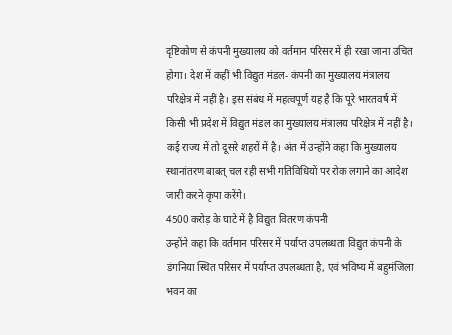दृष्टिकोण से कंपनी मुख्यालय को वर्तमान परिसर में ही रखा जाना उचित होगा। देश में कहीं भी विद्युत मंडल- कंपनी का मुख्यालय मंत्रालय परिक्षेत्र में नहीं है। इस संबंध में महत्वपूर्ण यह है कि पूरे भारतवर्ष में किसी भी प्रदेश में विद्युत मंडल का मुख्यालय मंत्रालय परिक्षेत्र में नहीं है। कई राज्य में तो दूसरे शहरों में है। अंत में उन्होंने कहा कि मुख्यालय स्थानांतरण बाबत् चल रही सभी गतिविधियों पर रोक लगाने का आदेश जारी करने कृपा करेंगे।
4500 करोड़ के घाटे में है विद्युत वितरण कंपनी
उन्होंने कहा कि वर्तमान परिसर में पर्याप्त उपलब्धता विद्युत कंपनी के डंगनिया स्थित परिसर में पर्याप्त उपलब्धता है, एवं भविष्य में बहुमंजिला भवन का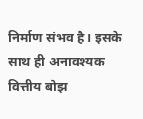निर्माण संभव है। इसके साथ ही अनावश्यक वित्तीय बोझ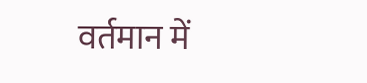वर्तमान में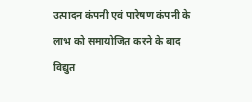उत्पादन कंपनी एवं पारेषण कंपनी के लाभ को समायोजित करने के बाद विद्युत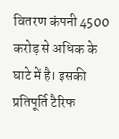वितरण कंपनी 4500 करोड़ से अधिक के घाटे में है। इसकी प्रतिपूर्ति टैरिफ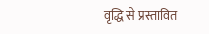वृद्धि से प्रस्तावित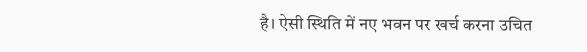है। ऐसी स्थिति में नए भवन पर खर्च करना उचित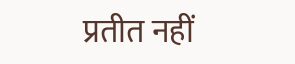प्रतीत नहीं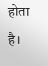होता है।